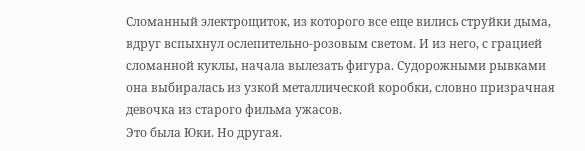Сломанный электрощиток, из которого все еще вились струйки дыма, вдруг вспыхнул ослепительно-розовым светом. И из него, с грацией сломанной куклы, начала вылезать фигура. Судорожными рывками она выбиралась из узкой металлической коробки, словно призрачная девочка из старого фильма ужасов.
Это была Юки. Но другая.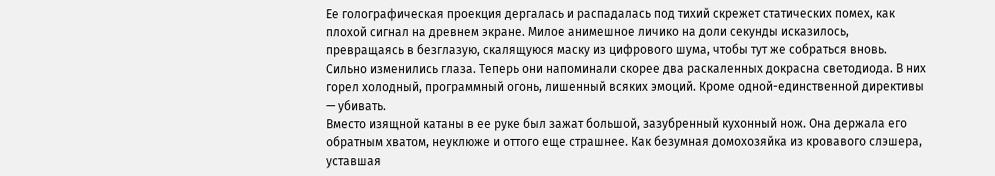Ее голографическая проекция дергалась и распадалась под тихий скрежет статических помех, как плохой сигнал на древнем экране. Милое анимешное личико на доли секунды исказилось, превращаясь в безглазую, скалящуюся маску из цифрового шума, чтобы тут же собраться вновь. Сильно изменились глаза. Теперь они напоминали скорее два раскаленных докрасна светодиода. В них горел холодный, программный огонь, лишенный всяких эмоций. Кроме одной-единственной директивы — убивать.
Вместо изящной катаны в ее руке был зажат большой, зазубренный кухонный нож. Она держала его обратным хватом, неуклюже и оттого еще страшнее. Как безумная домохозяйка из кровавого слэшера, уставшая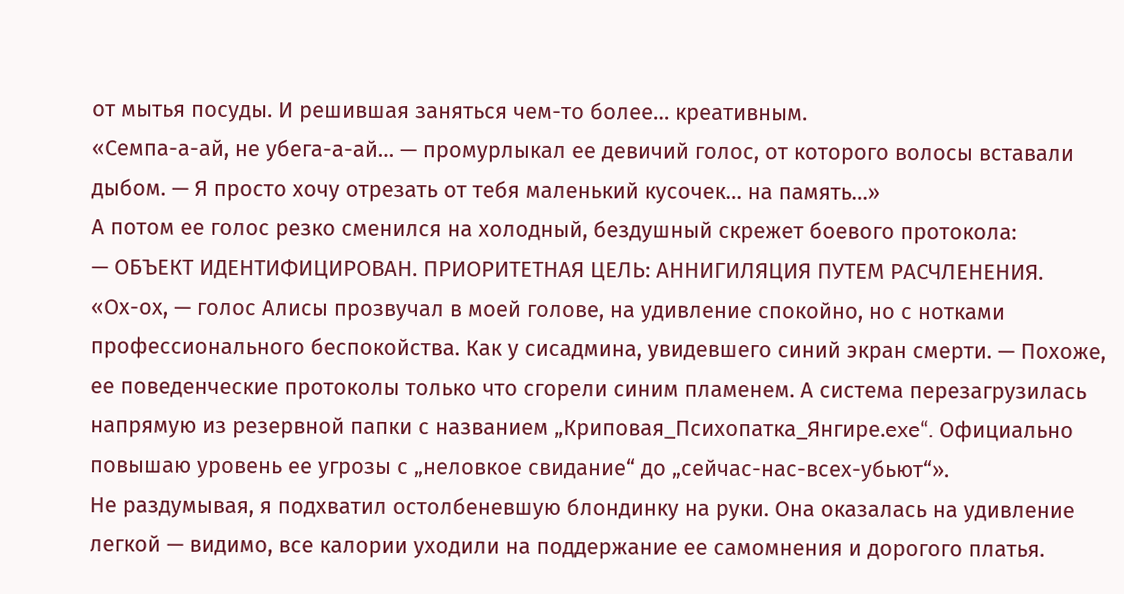от мытья посуды. И решившая заняться чем-то более… креативным.
«Семпа-а-ай, не убега-а-ай… — промурлыкал ее девичий голос, от которого волосы вставали дыбом. — Я просто хочу отрезать от тебя маленький кусочек… на память…»
А потом ее голос резко сменился на холодный, бездушный скрежет боевого протокола:
— ОБЪЕКТ ИДЕНТИФИЦИРОВАН. ПРИОРИТЕТНАЯ ЦЕЛЬ: АННИГИЛЯЦИЯ ПУТЕМ РАСЧЛЕНЕНИЯ.
«Ох-ох, — голос Алисы прозвучал в моей голове, на удивление спокойно, но с нотками профессионального беспокойства. Как у сисадмина, увидевшего синий экран смерти. — Похоже, ее поведенческие протоколы только что сгорели синим пламенем. А система перезагрузилась напрямую из резервной папки с названием „Криповая_Психопатка_Янгире.exe“. Официально повышаю уровень ее угрозы с „неловкое свидание“ до „сейчас-нас-всех-убьют“».
Не раздумывая, я подхватил остолбеневшую блондинку на руки. Она оказалась на удивление легкой — видимо, все калории уходили на поддержание ее самомнения и дорогого платья.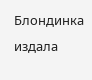Блондинка издала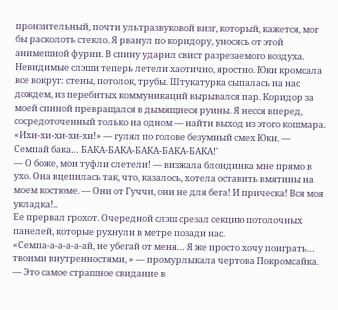пронзительный, почти ультразвуковой визг, который, кажется, мог бы расколоть стекло. Я рванул по коридору, уносясь от этой анимешной фурии. В спину ударил свист разрезаемого воздуха. Невидимые слэши теперь летели хаотично, яростно. Юки кромсала все вокруг: стены, потолок, трубы. Штукатурка сыпалась на нас дождем, из перебитых коммуникаций вырывался пар. Коридор за моей спиной превращался в дымящиеся руины. Я несся вперед, сосредоточенный только на одном — найти выход из этого кошмара.
«Ихи-хи-хи-хи-хи!» — гулял по голове безумный смех Юки. — Семпай бака… БАКА-БАКА-БАКА-БАКА-БАКА!'
— О боже, мои туфли слетели! — визжала блондинка мне прямо в ухо. Она вцепилась так, что, казалось, хотела оставить вмятины на моем костюме. — Они от Гуччи, они не для бега! И прическа! Вся моя укладка!..
Ее прервал грохот. Очередной слэш срезал секцию потолочных панелей, которые рухнули в метре позади нас.
«Семпа-а-а-а-а-ай, не убегай от меня… Я же просто хочу поиграть… твоими внутренностями, » — промурлыкала чертова Покромсайка.
— Это самое страшное свидание в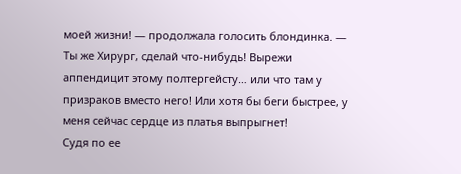моей жизни! — продолжала голосить блондинка. — Ты же Хирург, сделай что-нибудь! Вырежи аппендицит этому полтергейсту… или что там у призраков вместо него! Или хотя бы беги быстрее, у меня сейчас сердце из платья выпрыгнет!
Судя по ее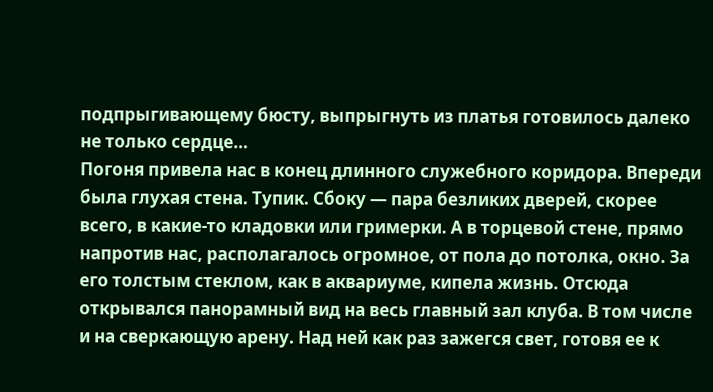подпрыгивающему бюсту, выпрыгнуть из платья готовилось далеко не только сердце…
Погоня привела нас в конец длинного служебного коридора. Впереди была глухая стена. Тупик. Сбоку — пара безликих дверей, скорее всего, в какие-то кладовки или гримерки. А в торцевой стене, прямо напротив нас, располагалось огромное, от пола до потолка, окно. За его толстым стеклом, как в аквариуме, кипела жизнь. Отсюда открывался панорамный вид на весь главный зал клуба. В том числе и на сверкающую арену. Над ней как раз зажегся свет, готовя ее к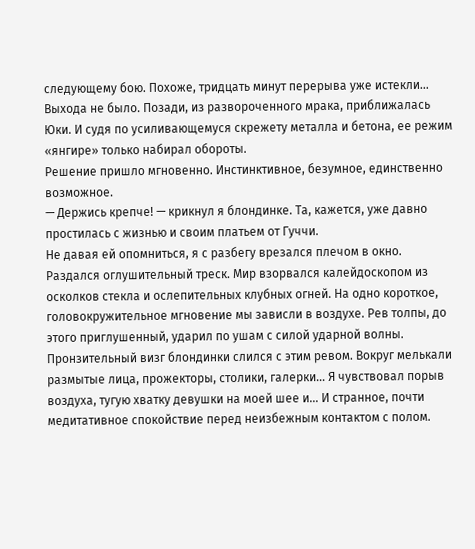следующему бою. Похоже, тридцать минут перерыва уже истекли…
Выхода не было. Позади, из развороченного мрака, приближалась Юки. И судя по усиливающемуся скрежету металла и бетона, ее режим «янгире» только набирал обороты.
Решение пришло мгновенно. Инстинктивное, безумное, единственно возможное.
— Держись крепче! — крикнул я блондинке. Та, кажется, уже давно простилась с жизнью и своим платьем от Гуччи.
Не давая ей опомниться, я с разбегу врезался плечом в окно.
Раздался оглушительный треск. Мир взорвался калейдоскопом из осколков стекла и ослепительных клубных огней. На одно короткое, головокружительное мгновение мы зависли в воздухе. Рев толпы, до этого приглушенный, ударил по ушам с силой ударной волны. Пронзительный визг блондинки слился с этим ревом. Вокруг мелькали размытые лица, прожекторы, столики, галерки… Я чувствовал порыв воздуха, тугую хватку девушки на моей шее и… И странное, почти медитативное спокойствие перед неизбежным контактом с полом.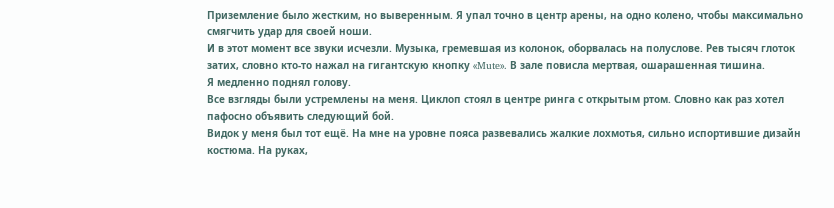Приземление было жестким, но выверенным. Я упал точно в центр арены, на одно колено, чтобы максимально смягчить удар для своей ноши.
И в этот момент все звуки исчезли. Музыка, гремевшая из колонок, оборвалась на полуслове. Рев тысяч глоток затих, словно кто-то нажал на гигантскую кнопку «Mute». В зале повисла мертвая, ошарашенная тишина.
Я медленно поднял голову.
Все взгляды были устремлены на меня. Циклоп стоял в центре ринга с открытым ртом. Словно как раз хотел пафосно объявить следующий бой.
Видок у меня был тот ещё. На мне на уровне пояса развевались жалкие лохмотья, сильно испортившие дизайн костюма. На руках,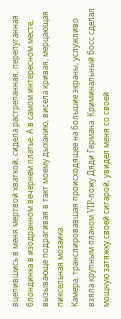вцепившись в меня мертвой хваткой, сидела растрепанная, перепуганная блондинка в изодранном вечернем платье. А в самом интересном месте, вызывающе подрагивая в такт моему дыханию, висела кривая, мерцающая пиксельная мозаика.
Камера, транслировавшая происходящее на большие экраны, услужливо взяла крупным планом VIP-ложу Дяди Германа. Криминальный босс сделал мощную затяжку своей сигарой, увидел меня со своей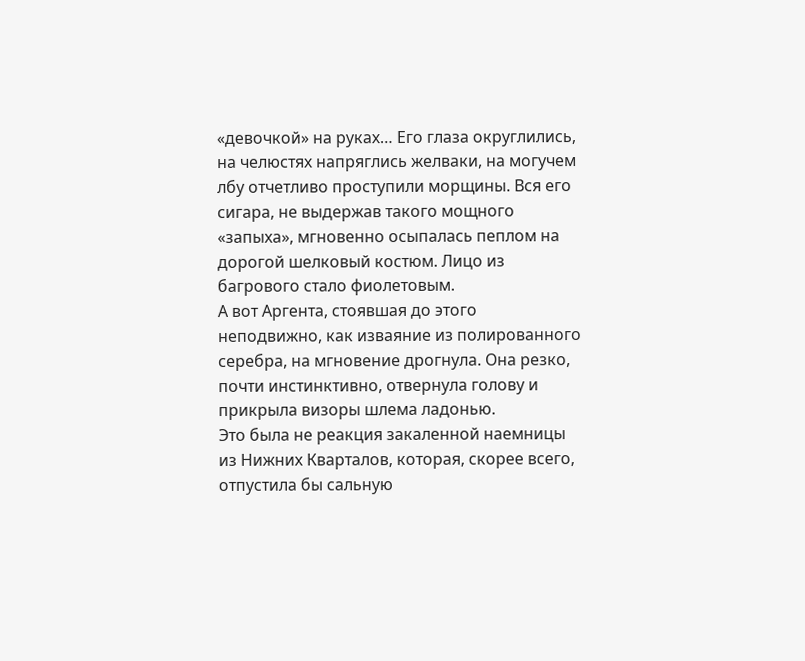«девочкой» на руках… Его глаза округлились, на челюстях напряглись желваки, на могучем лбу отчетливо проступили морщины. Вся его сигара, не выдержав такого мощного «запыха», мгновенно осыпалась пеплом на дорогой шелковый костюм. Лицо из багрового стало фиолетовым.
А вот Аргента, стоявшая до этого неподвижно, как изваяние из полированного серебра, на мгновение дрогнула. Она резко, почти инстинктивно, отвернула голову и прикрыла визоры шлема ладонью.
Это была не реакция закаленной наемницы из Нижних Кварталов, которая, скорее всего, отпустила бы сальную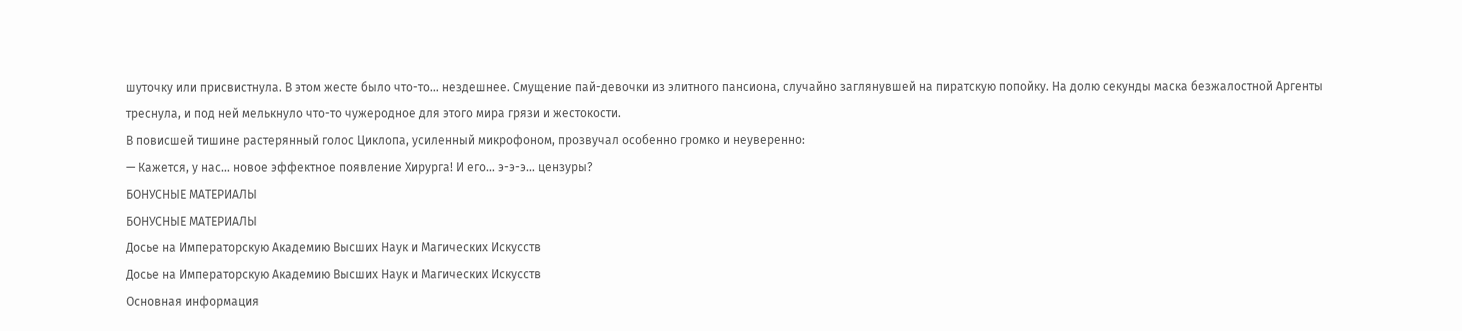шуточку или присвистнула. В этом жесте было что-то… нездешнее. Смущение пай-девочки из элитного пансиона, случайно заглянувшей на пиратскую попойку. На долю секунды маска безжалостной Аргенты треснула, и под ней мелькнуло что-то чужеродное для этого мира грязи и жестокости.
В повисшей тишине растерянный голос Циклопа, усиленный микрофоном, прозвучал особенно громко и неуверенно:
— Кажется, у нас… новое эффектное появление Хирурга! И его… э-э-э… цензуры?
БОНУСНЫЕ МАТЕРИАЛЫ
БОНУСНЫЕ МАТЕРИАЛЫ
Досье на Императорскую Академию Высших Наук и Магических Искусств
Досье на Императорскую Академию Высших Наук и Магических Искусств
Основная информация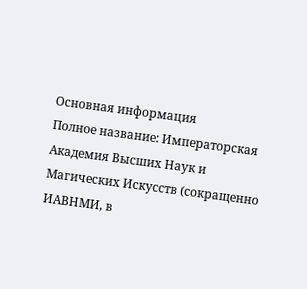Основная информация
Полное название: Императорская Академия Высших Наук и Магических Искусств (сокращенно ИАВНМИ, в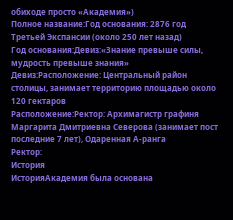обиходе просто «Академия»)
Полное название:Год основания: 2876 год Третьей Экспансии (около 250 лет назад)
Год основания:Девиз:«Знание превыше силы, мудрость превыше знания»
Девиз:Расположение: Центральный район столицы, занимает территорию площадью около 120 гектаров
Расположение:Ректор: Архимагистр графиня Маргарита Дмитриевна Северова (занимает пост последние 7 лет), Одаренная А-ранга
Ректор:
История
ИсторияАкадемия была основана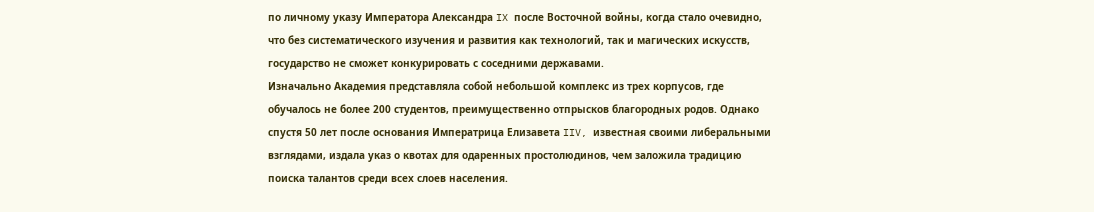по личному указу Императора Александра IX после Восточной войны, когда стало очевидно, что без систематического изучения и развития как технологий, так и магических искусств, государство не сможет конкурировать с соседними державами.
Изначально Академия представляла собой небольшой комплекс из трех корпусов, где обучалось не более 200 студентов, преимущественно отпрысков благородных родов. Однако спустя 50 лет после основания Императрица Елизавета IIV, известная своими либеральными взглядами, издала указ о квотах для одаренных простолюдинов, чем заложила традицию поиска талантов среди всех слоев населения.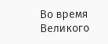Во время Великого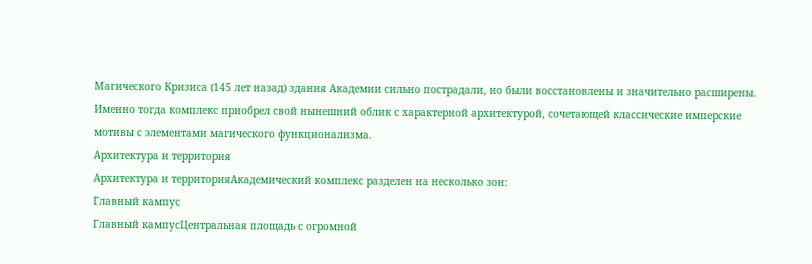Магического Кризиса (145 лет назад) здания Академии сильно пострадали, но были восстановлены и значительно расширены. Именно тогда комплекс приобрел свой нынешний облик с характерной архитектурой, сочетающей классические имперские мотивы с элементами магического функционализма.
Архитектура и территория
Архитектура и территорияАкадемический комплекс разделен на несколько зон:
Главный кампус
Главный кампусЦентральная площадь с огромной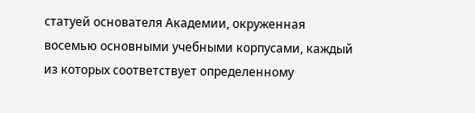статуей основателя Академии, окруженная восемью основными учебными корпусами, каждый из которых соответствует определенному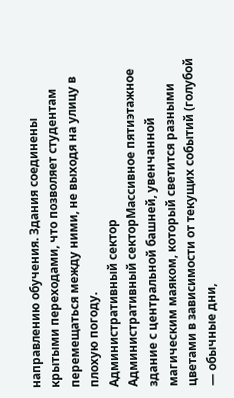направлению обучения. Здания соединены крытыми переходами, что позволяет студентам перемещаться между ними, не выходя на улицу в плохую погоду.
Административный сектор
Административный секторМассивное пятиэтажное здание с центральной башней, увенчанной магическим маяком, который светится разными цветами в зависимости от текущих событий (голубой — обычные дни,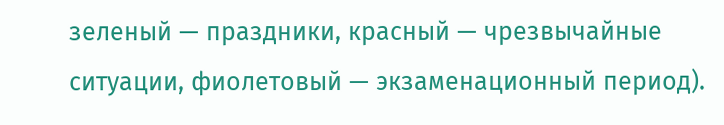зеленый — праздники, красный — чрезвычайные ситуации, фиолетовый — экзаменационный период).